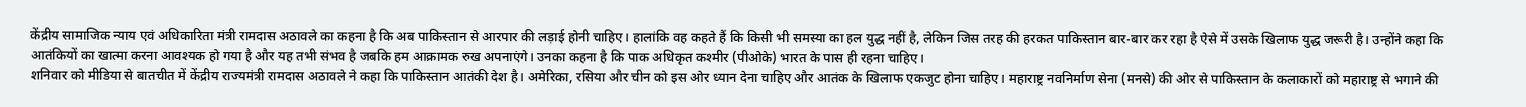केंद्रीय सामाजिक न्याय एवं अधिकारिता मंत्री रामदास अठावले का कहना है कि अब पाकिस्तान से आरपार की लड़ाई होनी चाहिए। हालांकि वह कहते हैं कि किसी भी समस्या का हल युद्ध नहीं है, लेकिन जिस तरह की हरकत पाकिस्तान बार-बार कर रहा है ऐसे में उसके खिलाफ युद्ध जरूरी है। उन्होंने कहा कि आतंकियों का खात्मा करना आवश्यक हो गया है और यह तभी संभव है जबकि हम आक्रामक रुख अपनाएंगे। उनका कहना है कि पाक अधिकृत कश्मीर (पीओके) भारत के पास ही रहना चाहिए।
शनिवार को मीडिया से बातचीत में केंद्रीय राज्यमंत्री रामदास अठावले ने कहा कि पाकिस्तान आतंकी देश है। अमेरिका, रसिया और चीन को इस ओर ध्यान देना चाहिए और आतंक के खिलाफ एकजुट होना चाहिए। महाराष्ट्र नवनिर्माण सेना (मनसे) की ओर से पाकिस्तान के कलाकारों को महाराष्ट्र से भगाने की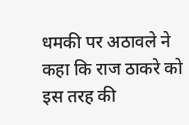धमकी पर अठावले ने कहा कि राज ठाकरे को इस तरह की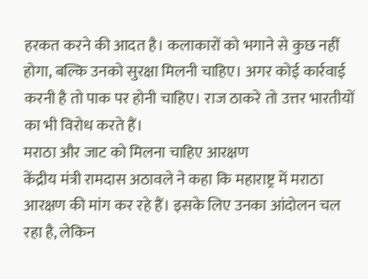हरकत करने की आदत है। कलाकारों को भगाने से कुछ नहीं होगा, बल्कि उनको सुरक्षा मिलनी चाहिए। अगर कोई कार्रवाई करनी है तो पाक पर होनी चाहिए। राज ठाकरे तो उत्तर भारतीयों का भी विरोध करते हैं।
मराठा और जाट को मिलना चाहिए आरक्षण
केंद्रीय मंत्री रामदास अठावले ने कहा कि महाराष्ट्र में मराठा आरक्षण की मांग कर रहे हैं। इसके लिए उनका आंदोलन चल रहा है, लेकिन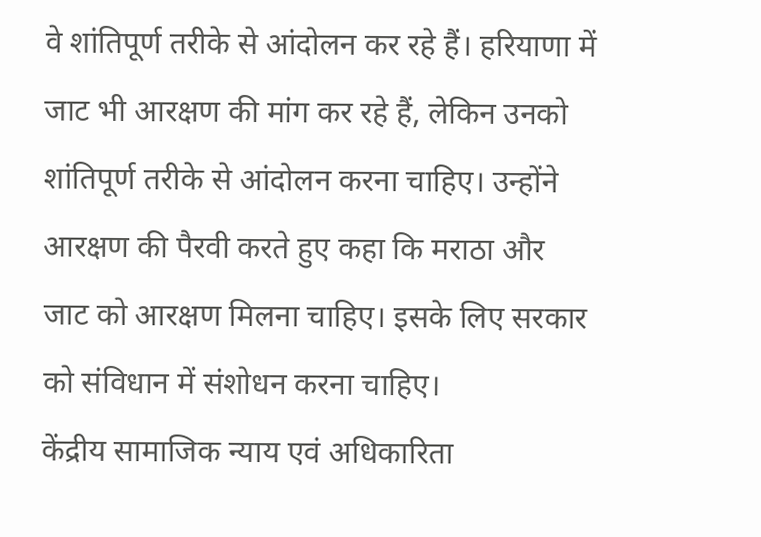वे शांतिपूर्ण तरीके से आंदोलन कर रहे हैं। हरियाणा में जाट भी आरक्षण की मांग कर रहे हैं, लेकिन उनको शांतिपूर्ण तरीके से आंदोलन करना चाहिए। उन्होंने आरक्षण की पैरवी करते हुए कहा कि मराठा और जाट को आरक्षण मिलना चाहिए। इसके लिए सरकार को संविधान में संशोधन करना चाहिए।
केंद्रीय सामाजिक न्याय एवं अधिकारिता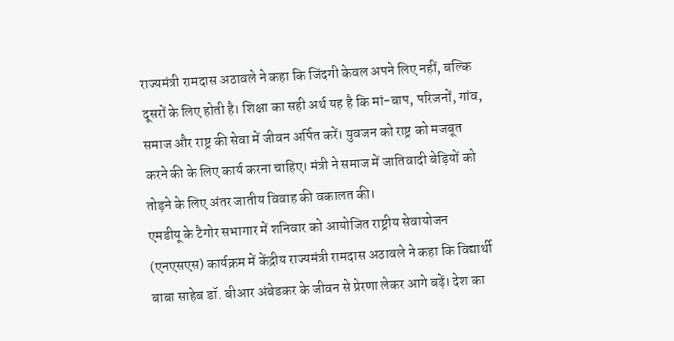राज्यमंत्री रामदास अठावले ने कहा कि जिंदगी केवल अपने लिए नहीं, बल्कि दूसरों के लिए होती है। शिक्षा का सही अर्थ यह है कि मां-बाप, परिजनों, गांव, समाज और राष्ट्र की सेवा में जीवन अर्पित करें। युवजन को राष्ट्र को मजबूत करने की के लिए कार्य करना चाहिए। मंत्री ने समाज में जातिवादी बेड़ियों को तोड़ने के लिए अंतर जातीय विवाह की वकालत की।
एमडीयू के टैगोर सभागार में शनिवार को आयोजित राष्ट्रीय सेवायोजन (एनएसएस) कार्यक्रम में केंद्रीय राज्यमंत्री रामदास अठावले ने कहा कि विद्यार्थी बाबा साहेब डॉ. बीआर अंबेडकर के जीवन से प्रेरणा लेकर आगे बढ़ें। देश का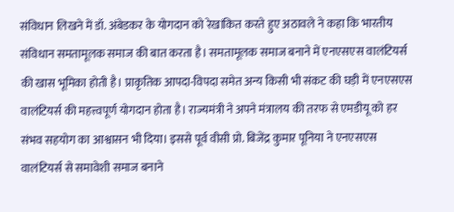संविधान लिखने में डॉ. अंबेडकर के योगदान को रेखांकित करते हुए अठावले ने कहा कि भारतीय संविधान समतामूलक समाज की बात करता है। समतामूलक समाज बनाने में एनएसएस वालंटियर्स की खास भूमिका होती है। प्राकृतिक आपदा-विपदा समेत अन्य किसी भी संकट की घड़ी में एनएसएस वालंटियर्स की महत्त्वपूर्ण योगदान होता है। राज्यमंत्री ने अपने मंत्रालय की तरफ से एमडीयू को हर संभव सहयोग का आश्वासन भी दिया। इससे पूर्व वीसी प्रो. बिजेंद्र कुमार पूनिया ने एनएसएस वालंटियर्स से समावेशी समाज बनाने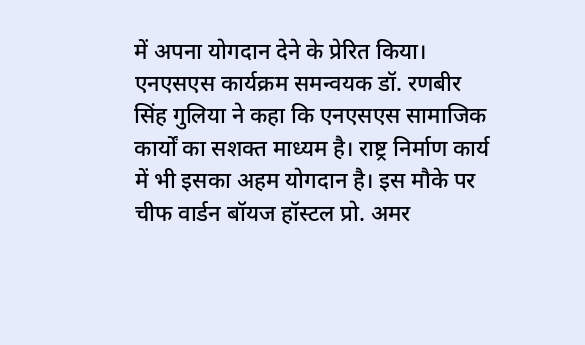में अपना योगदान देने के प्रेरित किया। एनएसएस कार्यक्रम समन्वयक डॉ. रणबीर सिंह गुलिया ने कहा कि एनएसएस सामाजिक कार्यों का सशक्त माध्यम है। राष्ट्र निर्माण कार्य में भी इसका अहम योगदान है। इस मौके पर चीफ वार्डन बॉयज हॉस्टल प्रो. अमर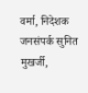वर्मा, निदेशक जनसंपर्क सुनित मुखर्जी,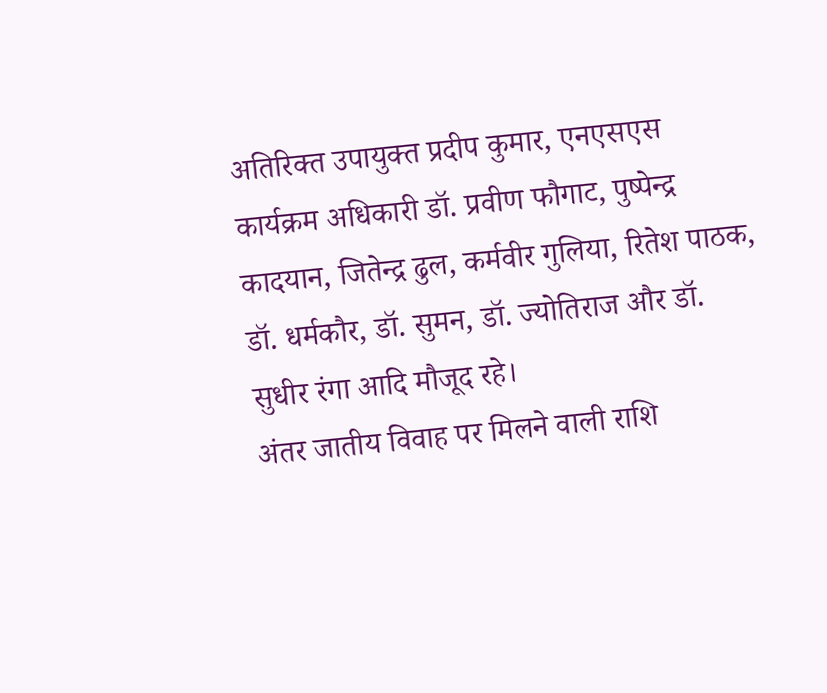अतिरिक्त उपायुक्त प्रदीप कुमार, एनएसएस कार्यक्रम अधिकारी डॉ. प्रवीण फौगाट, पुष्पेन्द्र कादयान, जितेन्द्र ढुल, कर्मवीर गुलिया, रितेश पाठक, डॉ. धर्मकौर, डॉ. सुमन, डॉ. ज्योतिराज और डॉ. सुधीर रंगा आदि मौजूद रहे।
अंतर जातीय विवाह पर मिलने वाली राशि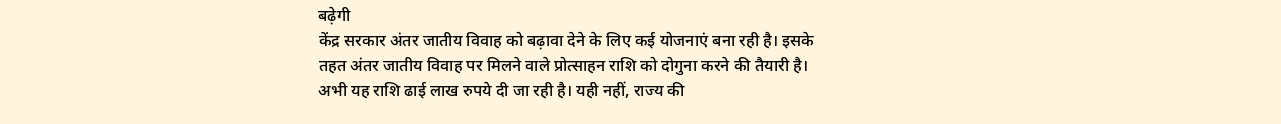बढ़ेगी
केंद्र सरकार अंतर जातीय विवाह को बढ़ावा देने के लिए कई योजनाएं बना रही है। इसके तहत अंतर जातीय विवाह पर मिलने वाले प्रोत्साहन राशि को दोगुना करने की तैयारी है। अभी यह राशि ढाई लाख रुपये दी जा रही है। यही नहीं, राज्य की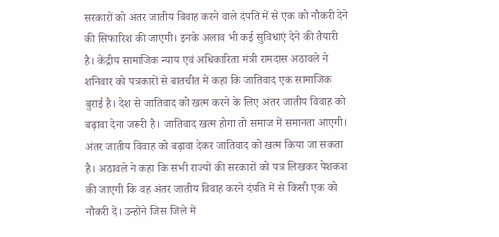सरकारों को अंतर जातीय विवाह करने वाले दंपति में से एक को नौकरी देने की सिफारिश की जाएगी। इनके अलाव भी कई सुविधाएं देने की तैयारी है। केंद्रीय सामाजिक न्याय एवं अधिकारिता मंत्री रामदास अठावले ने शनिवार को पत्रकारों से बातचीत में कहा कि जातिवाद एक सामाजिक बुराई है। देश से जातिवाद को खत्म करने के लिए अंतर जातीय विवाह को बढ़ावा देना जरूरी है। जातिवाद खत्म होगा तो समाज में समानता आएगी। अंतर जातीय विवाह को बढ़ावा देकर जातिवाद को खत्म किया जा सकता है। अठावले ने कहा कि सभी राज्यों की सरकारों को पत्र लिखकर पेशकश की जाएगी कि वह अंतर जातीय विवाह करने दंपति में से किसी एक को नौकरी दें। उन्होंने जिस जिले में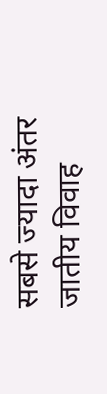सबसे ज्यादा अंतर जातीय विवाह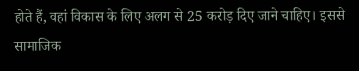होते हैं, वहां विकास के लिए अलग से 25 करोड़ दिए जाने चाहिए। इससे सामाजिक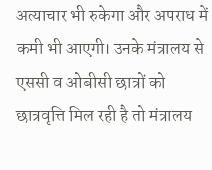अत्याचार भी रुकेगा और अपराध में कमी भी आएगी। उनके मंत्रालय से एससी व ओबीसी छात्रों को छात्रवृत्ति मिल रही है तो मंत्रालय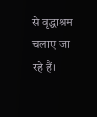से वृद्धाश्रम चलाए जा रहे हैं।